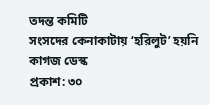তদন্ত কমিটি
সংসদের কেনাকাটায় ‘হরিলুট’ হয়নি
কাগজ ডেস্ক
প্রকাশ: ৩০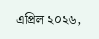এপ্রিল ২০২৬,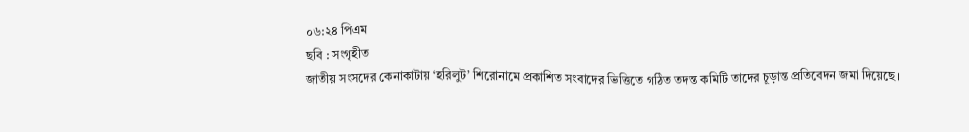০৬:২৪ পিএম
ছবি : সংগৃহীত
জাতীয় সংসদের কেনাকাটায় ‘হরিলুট’ শিরোনামে প্রকাশিত সংবাদের ভিত্তিতে গঠিত তদন্ত কমিটি তাদের চূড়ান্ত প্রতিবেদন জমা দিয়েছে।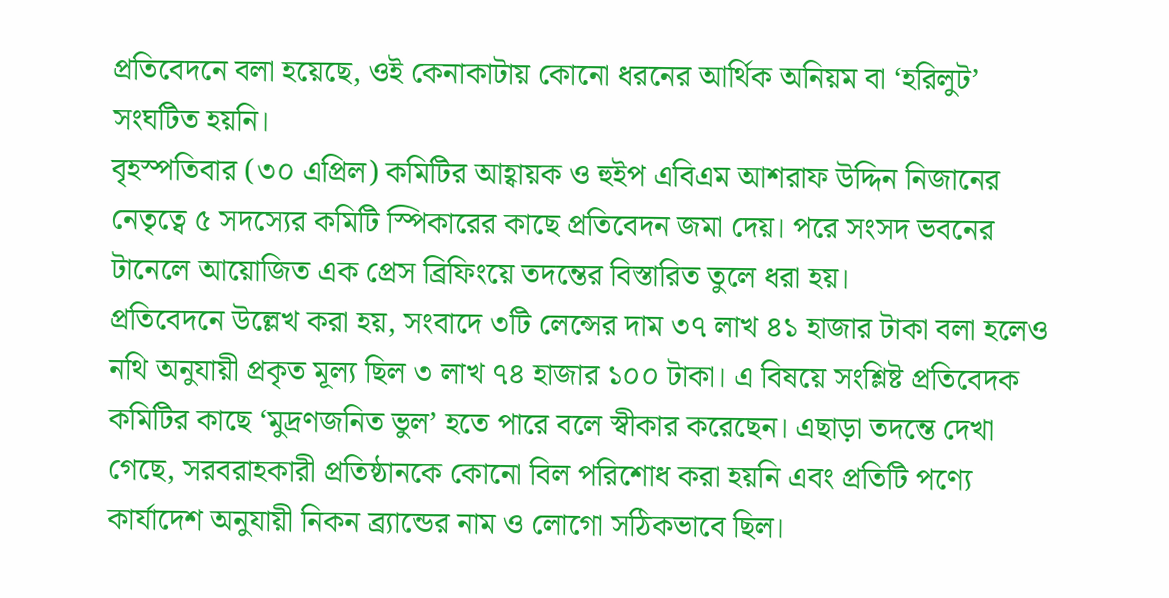প্রতিবেদনে বলা হয়েছে, ওই কেনাকাটায় কোনো ধরনের আর্থিক অনিয়ম বা ‘হরিলুট’ সংঘটিত হয়নি।
বৃহস্পতিবার (৩০ এপ্রিল) কমিটির আহ্বায়ক ও হুইপ এবিএম আশরাফ উদ্দিন নিজানের নেতৃত্বে ৫ সদস্যের কমিটি স্পিকারের কাছে প্রতিবেদন জমা দেয়। পরে সংসদ ভবনের টানেলে আয়োজিত এক প্রেস ব্রিফিংয়ে তদন্তের বিস্তারিত তুলে ধরা হয়।
প্রতিবেদনে উল্লেখ করা হয়, সংবাদে ৩টি লেন্সের দাম ৩৭ লাখ ৪১ হাজার টাকা বলা হলেও নথি অনুযায়ী প্রকৃত মূল্য ছিল ৩ লাখ ৭৪ হাজার ১০০ টাকা। এ বিষয়ে সংশ্লিষ্ট প্রতিবেদক কমিটির কাছে ‘মুদ্রণজনিত ভুল’ হতে পারে বলে স্বীকার করেছেন। এছাড়া তদন্তে দেখা গেছে, সরবরাহকারী প্রতিষ্ঠানকে কোনো বিল পরিশোধ করা হয়নি এবং প্রতিটি পণ্যে কার্যাদেশ অনুযায়ী নিকন ব্র্যান্ডের নাম ও লোগো সঠিকভাবে ছিল।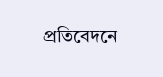প্রতিবেদনে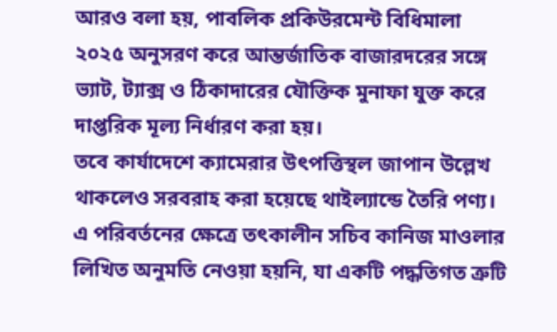আরও বলা হয়, পাবলিক প্রকিউরমেন্ট বিধিমালা ২০২৫ অনুসরণ করে আন্তর্জাতিক বাজারদরের সঙ্গে ভ্যাট, ট্যাক্স ও ঠিকাদারের যৌক্তিক মুনাফা যুক্ত করে দাপ্তরিক মূল্য নির্ধারণ করা হয়।
তবে কার্যাদেশে ক্যামেরার উৎপত্তিস্থল জাপান উল্লেখ থাকলেও সরবরাহ করা হয়েছে থাইল্যান্ডে তৈরি পণ্য। এ পরিবর্তনের ক্ষেত্রে তৎকালীন সচিব কানিজ মাওলার লিখিত অনুমতি নেওয়া হয়নি, যা একটি পদ্ধতিগত ত্রুটি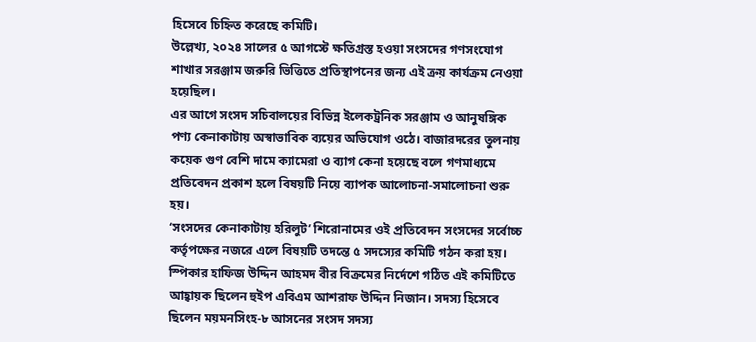হিসেবে চিহ্নিত করেছে কমিটি।
উল্লেখ্য, ২০২৪ সালের ৫ আগস্টে ক্ষতিগ্রস্ত হওয়া সংসদের গণসংযোগ শাখার সরঞ্জাম জরুরি ভিত্তিতে প্রতিস্থাপনের জন্য এই ক্রয় কার্যক্রম নেওয়া হয়েছিল।
এর আগে সংসদ সচিবালয়ের বিভিন্ন ইলেকট্রনিক সরঞ্জাম ও আনুষঙ্গিক পণ্য কেনাকাটায় অস্বাভাবিক ব্যয়ের অভিযোগ ওঠে। বাজারদরের তুলনায় কয়েক গুণ বেশি দামে ক্যামেরা ও ব্যাগ কেনা হয়েছে বলে গণমাধ্যমে প্রতিবেদন প্রকাশ হলে বিষয়টি নিয়ে ব্যাপক আলোচনা-সমালোচনা শুরু হয়।
‘সংসদের কেনাকাটায় হরিলুট’ শিরোনামের ওই প্রতিবেদন সংসদের সর্বোচ্চ কর্তৃপক্ষের নজরে এলে বিষয়টি তদন্তে ৫ সদস্যের কমিটি গঠন করা হয়।
স্পিকার হাফিজ উদ্দিন আহমদ বীর বিক্রমের নির্দেশে গঠিত এই কমিটিতে আহ্বায়ক ছিলেন হুইপ এবিএম আশরাফ উদ্দিন নিজান। সদস্য হিসেবে ছিলেন ময়মনসিংহ-৮ আসনের সংসদ সদস্য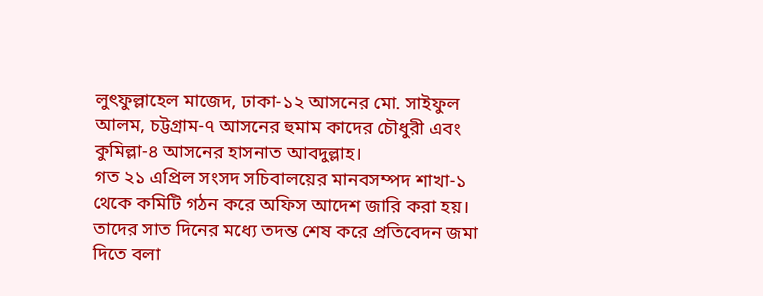লুৎফুল্লাহেল মাজেদ, ঢাকা-১২ আসনের মো. সাইফুল আলম, চট্টগ্রাম-৭ আসনের হুমাম কাদের চৌধুরী এবং কুমিল্লা-৪ আসনের হাসনাত আবদুল্লাহ।
গত ২১ এপ্রিল সংসদ সচিবালয়ের মানবসম্পদ শাখা-১ থেকে কমিটি গঠন করে অফিস আদেশ জারি করা হয়। তাদের সাত দিনের মধ্যে তদন্ত শেষ করে প্রতিবেদন জমা দিতে বলা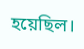হয়েছিল।